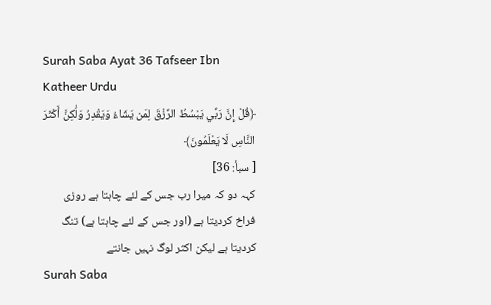Surah Saba Ayat 36 Tafseer Ibn Katheer Urdu
﴿قُلْ إِنَّ رَبِّي يَبْسُطُ الرِّزْقَ لِمَن يَشَاءُ وَيَقْدِرُ وَلَٰكِنَّ أَكْثَرَ النَّاسِ لَا يَعْلَمُونَ﴾
[ سبأ: 36]
کہہ دو کہ میرا رب جس کے لئے چاہتا ہے روزی فراخ کردیتا ہے (اور جس کے لئے چاہتا ہے) تنگ کردیتا ہے لیکن اکثر لوگ نہیں جانتے
Surah Saba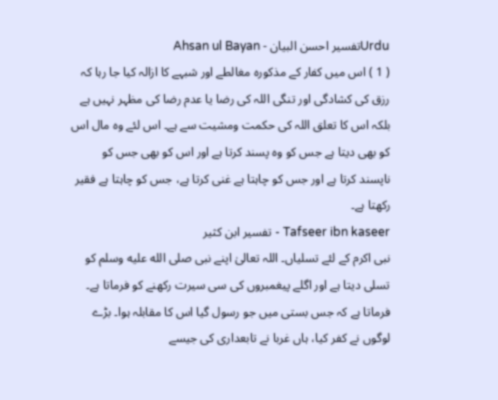Urduتفسیر احسن البیان - Ahsan ul Bayan
( 1 ) اس میں کفار کے مذکورہ مغالطے اور شبہے کا ازالہ کیا جا رہا کہ رزق کی کشادگی اور تنگی اللہ کی رضا یا عدم رضا کی مظہر نہیں ہے بلکہ اس کا تعلق اللہ کی حکمت ومشیت سے ہے۔ اس لئے وہ مال اس کو بھی دیتا ہے جس کو وہ پسند کرتا ہے اور اس کو بھی جس کو ناپسند کرتا ہے اور جس کو چاہتا ہے غنی کرتا ہے، جس کو چاہتا ہے فقیر رکھتا ہے۔
Tafseer ibn kaseer - تفسیر ابن کثیر
نبی اکرم کے لئے تسلیاں۔ اللہ تعالیٰ اپنے نبی صلى الله عليه وسلم کو تسلی دیتا ہے اور اگلے پیغمبروں کی سی سیرت رکھنے کو فرماتا ہے۔ فرماتا ہے کہ جس بستی میں جو رسول گیا اس کا مقابلہ ہوا۔ بڑے لوگوں نے کفر کیا، ہاں غربا نے تابعداری کی جیسے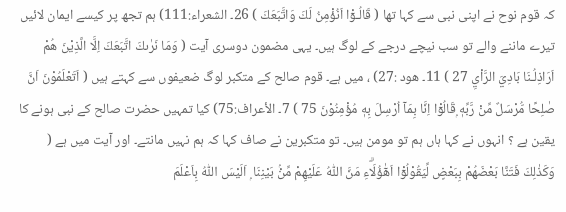کہ قوم نوح نے اپنی نبی سے کہا تھا ( قَالُـوْٓا اَنُؤْمِنُ لَكَ وَاتَّبَعَكَ ) 26۔ الشعراء:111) ہم تجھ پر کیسے ایمان لائیں تیرے ماننے والے تو سب نیچے درجے کے لوگ ہیں۔ یہی مضمون دوسری آیت ( وَمَا نَرٰىكَ اتَّبَعَكَ اِلَّا الَّذِيْنَ هُمْ اَرَاذِلُـنَا بَادِيَ الرَّاْيِ 27 ) 11۔ ھود :27) ، میں ہے۔ قوم صالح کے متکبر لوگ ضعیفوں سے کہتے ہیں ( اَتَعْلَمُوْنَ اَنَّ صٰلِحًا مُّرْسَلٌ مِّنْ رَّبِّهٖ ۭقَالُوْٓا اِنَّا بِمَآ اُرْسِلَ بِهٖ مُؤْمِنُوْنَ 75 ) 7۔ الأعراف:75) کیا تمہیں حضرت صالح کے نبی ہونے کا یقین ہے ؟ انہوں نے کہا ہاں ہم تو مومن ہیں۔ تو متکبرین نے صاف کہا کہ ہم نہیں مانتے۔ اور آیت میں ہے ( وَكَذٰلِكَ فَتَنَّا بَعْضَهُمْ بِبَعْضٍ لِّيَقُوْلُوْٓا اَهٰٓؤُلَاۗءِ مَنَّ اللّٰهُ عَلَيْهِمْ مِّنْۢ بَيْنِنَا ۭ اَلَيْسَ اللّٰهُ بِاَعْلَمَ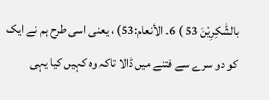بالشّٰكِرِيْنَ 53 ) 6۔ الأنعام:53) ، یعنی اسی طرح ہم نے ایک کو دو سرے سے فتنے میں ڈالا تاکہ وہ کہیں کیا یہی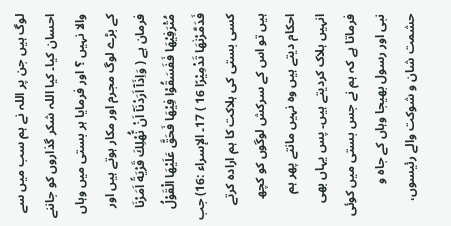لوگ ہیں جن پر اللہ نے ہم سب میں سے احسان کیا۔ کیا اللہ شکر گذاروں کو جاننے والا نہیں ؟ اور فرمایا ہر بستی میں وہاں کے بڑے لوگ مجرم اور مکار ہوتے ہیں اور فرمان ہے ( وَاِذَآ اَرَدْنَآ اَنْ نُّهْلِكَ قَرْيَةً اَمَرْنَا مُتْرَفِيْهَا فَفَسَقُوْا فِيْهَا فَحَقَّ عَلَيْهَا الْقَوْلُ فَدَمَّرْنٰهَا تَدْمِيْرًا 16 ) 17۔ الإسراء :16) جب کسی بستی کی ہلاکت کا ہم ارادہ کرتے ہیں تو اس کے سرکش لوگوں کو کچھ احکام دیتے ہیں وہ نہیں مانتے پھر ہم انہیں ہلاک کردیتے ہیں۔ پس یہاں بھی فرماتا ہے کہ ہم نے جس بستی میں کوئی نبی اور رسول بھیجا وہاں کے جاہ و حشمت شان و شوکت والے رئیسوں،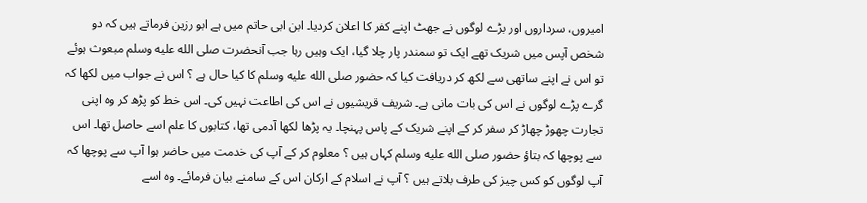امیروں، سرداروں اور بڑے لوگوں نے جھٹ اپنے کفر کا اعلان کردیا۔ ابن ابی حاتم میں ہے ابو رزین فرماتے ہیں کہ دو شخص آپس میں شریک تھے ایک تو سمندر پار چلا گیا، ایک وہیں رہا جب آنحضرت صلى الله عليه وسلم مبعوث ہوئے تو اس نے اپنے ساتھی سے لکھ کر دریافت کیا کہ حضور صلى الله عليه وسلم کا کیا حال ہے ؟ اس نے جواب میں لکھا کہ گرے پڑے لوگوں نے اس کی بات مانی ہے۔ شریف قریشیوں نے اس کی اطاعت نہیں کی۔ اس خط کو پڑھ کر وہ اپنی تجارت چھوڑ چھاڑ کر سفر کر کے اپنے شریک کے پاس پہنچا۔ یہ پڑھا لکھا آدمی تھا، کتابوں کا علم اسے حاصل تھا۔ اس سے پوچھا کہ بتاؤ حضور صلى الله عليه وسلم کہاں ہیں ؟ معلوم کر کے آپ کی خدمت میں حاضر ہوا آپ سے پوچھا کہ آپ لوگوں کو کس چیز کی طرف بلاتے ہیں ؟ آپ نے اسلام کے ارکان اس کے سامنے بیان فرمائے۔ وہ اسے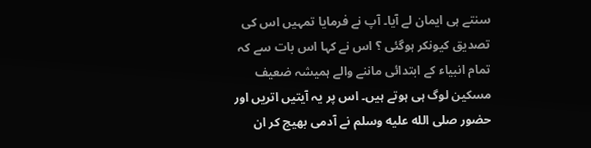سنتے ہی ایمان لے آیا۔ آپ نے فرمایا تمہیں اس کی تصدیق کیونکر ہوگئی ؟ اس نے کہا اس بات سے کہ تمام انبیاء کے ابتدائی ماننے والے ہمیشہ ضعیف مسکین لوگ ہی ہوتے ہیں۔ اس پر یہ آیتیں اتریں اور حضور صلى الله عليه وسلم نے آدمی بھیج کر ان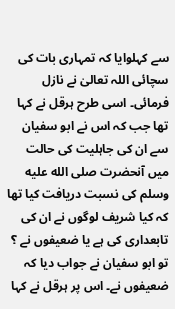سے کہلوایا کہ تمہاری بات کی سچائی اللہ تعالیٰ نے نازل فرمائی۔ اسی طرح ہرقل نے کہا تھا جب کہ اس نے ابو سفیان سے ان کی جاہلیت کی حالت میں آنحضرت صلى الله عليه وسلم کی نسبت دریافت کیا تھا کہ کیا شریف لوگوں نے ان کی تابعداری کی ہے یا ضعیفوں نے ؟ تو ابو سفیان نے جواب دیا کہ ضعیفوں نے۔ اس پر ہرقل نے کہا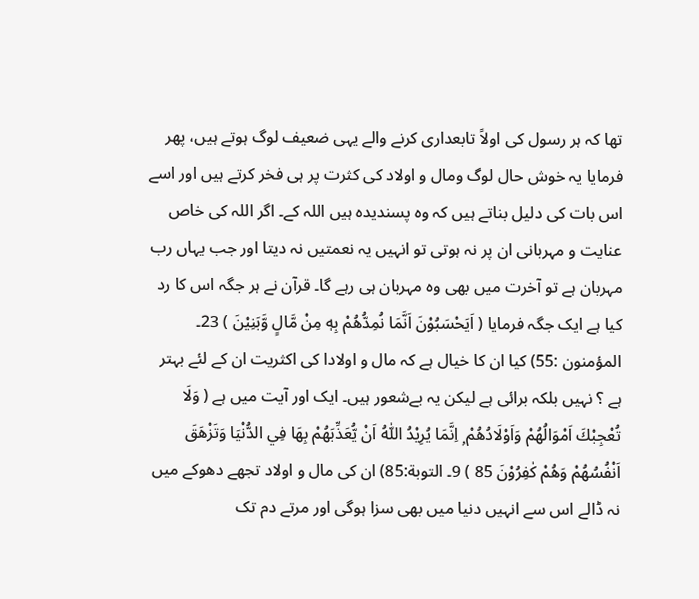تھا کہ ہر رسول کی اولاً تابعداری کرنے والے یہی ضعیف لوگ ہوتے ہیں، پھر فرمایا یہ خوش حال لوگ ومال و اولاد کی کثرت پر ہی فخر کرتے ہیں اور اسے اس بات کی دلیل بناتے ہیں کہ وہ پسندیدہ ہیں اللہ کے۔ اگر اللہ کی خاص عنایت و مہربانی ان پر نہ ہوتی تو انہیں یہ نعمتیں نہ دیتا اور جب یہاں رب مہربان ہے تو آخرت میں بھی وہ مہربان ہی رہے گا۔ قرآن نے ہر جگہ اس کا رد کیا ہے ایک جگہ فرمایا ( اَيَحْسَبُوْنَ اَنَّمَا نُمِدُّهُمْ بِهٖ مِنْ مَّالٍ وَّبَنِيْنَ ) 23۔ المؤمنون :55) کیا ان کا خیال ہے کہ مال و اولادا کی اکثریت ان کے لئے بہتر ہے ؟ نہیں بلکہ برائی ہے لیکن یہ بےشعور ہیں۔ ایک اور آیت میں ہے ( وَلَا تُعْجِبْكَ اَمْوَالُهُمْ وَاَوْلَادُهُمْ ۭ اِنَّمَا يُرِيْدُ اللّٰهُ اَنْ يُّعَذِّبَهُمْ بِهَا فِي الدُّنْيَا وَتَزْهَقَ اَنْفُسُهُمْ وَهُمْ كٰفِرُوْنَ 85 ) 9۔ التوبة:85) ان کی مال و اولاد تجھے دھوکے میں نہ ڈالے اس سے انہیں دنیا میں بھی سزا ہوگی اور مرتے دم تک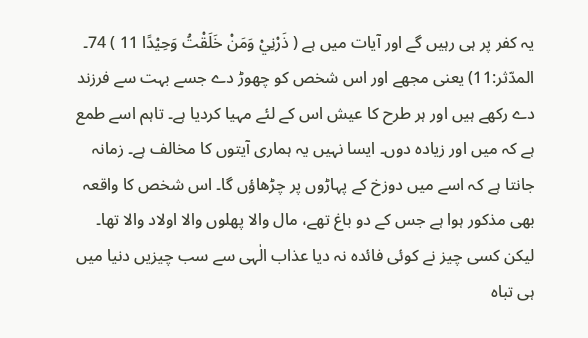یہ کفر پر ہی رہیں گے اور آیات میں ہے ( ذَرْنِيْ وَمَنْ خَلَقْتُ وَحِيْدًا 11 ) 74۔ المدّثر:11) یعنی مجھے اور اس شخص کو چھوڑ دے جسے بہت سے فرزند دے رکھے ہیں اور ہر طرح کا عیش اس کے لئے مہیا کردیا ہے۔ تاہم اسے طمع ہے کہ میں اور زیادہ دوں۔ ایسا نہیں یہ ہماری آیتوں کا مخالف ہے۔ زمانہ جانتا ہے کہ اسے میں دوزخ کے پہاڑوں پر چڑھاؤں گا۔ اس شخص کا واقعہ بھی مذکور ہوا ہے جس کے دو باغ تھے، مال والا پھلوں والا اولاد والا تھا۔ لیکن کسی چیز نے کوئی فائدہ نہ دیا عذاب الٰہی سے سب چیزیں دنیا میں ہی تباہ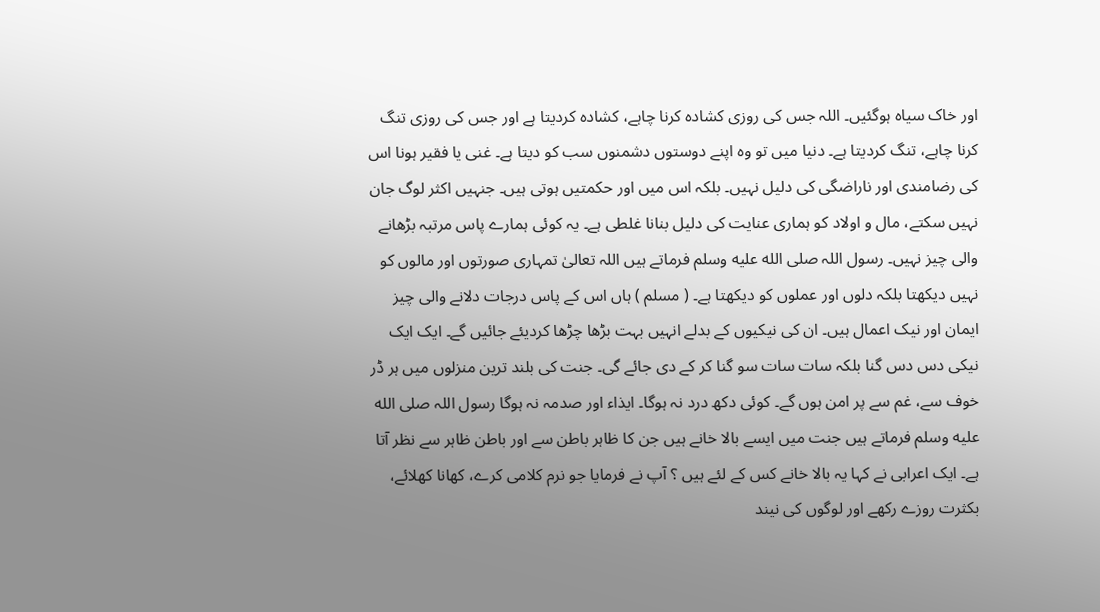اور خاک سیاہ ہوگئیں۔ اللہ جس کی روزی کشادہ کرنا چاہے، کشادہ کردیتا ہے اور جس کی روزی تنگ کرنا چاہے، تنگ کردیتا ہے۔ دنیا میں تو وہ اپنے دوستوں دشمنوں سب کو دیتا ہے۔ غنی یا فقیر ہونا اس کی رضامندی اور ناراضگی کی دلیل نہیں۔ بلکہ اس میں اور حکمتیں ہوتی ہیں۔ جنہیں اکثر لوگ جان نہیں سکتے، مال و اولاد کو ہماری عنایت کی دلیل بنانا غلطی ہے۔ یہ کوئی ہمارے پاس مرتبہ بڑھانے والی چیز نہیں۔ رسول اللہ صلى الله عليه وسلم فرماتے ہیں اللہ تعالیٰ تمہاری صورتوں اور مالوں کو نہیں دیکھتا بلکہ دلوں اور عملوں کو دیکھتا ہے۔ ( مسلم ) ہاں اس کے پاس درجات دلانے والی چیز ایمان اور نیک اعمال ہیں۔ ان کی نیکیوں کے بدلے انہیں بہت بڑھا چڑھا کردیئے جائیں گے۔ ایک ایک نیکی دس دس گنا بلکہ سات سات سو گنا کر کے دی جائے گی۔ جنت کی بلند ترین منزلوں میں ہر ڈر خوف سے، غم سے پر امن ہوں گے۔ کوئی دکھ درد نہ ہوگا۔ ایذاء اور صدمہ نہ ہوگا رسول اللہ صلى الله عليه وسلم فرماتے ہیں جنت میں ایسے بالا خانے ہیں جن کا ظاہر باطن سے اور باطن ظاہر سے نظر آتا ہے۔ ایک اعرابی نے کہا یہ بالا خانے کس کے لئے ہیں ؟ آپ نے فرمایا جو نرم کلامی کرے، کھانا کھلائے، بکثرت روزے رکھے اور لوگوں کی نیند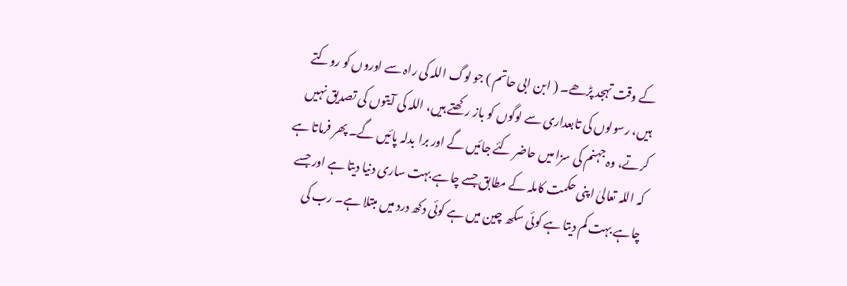کے وقت تہجد پڑھے۔ ( ابن ابی حاتم ) جو لوگ اللہ کی راہ سے اوروں کو روکتے ہیں، رسولوں کی تابعداری سے لوگوں کو باز رکھتے ہیں، اللہ کی آیتوں کی تصدیق نہیں کرتے، وہ جہنم کی سزا میں حاضر کئے جائیں گے اور برا بدلہ پائیں گے۔ پھر فرماتا ہے کہ اللہ تعالیٰ اپنی حکمت کاملہ کے مطابق جسے چاہے بہت ساری دنیا دیتا ہے اور جسے چاہے بہت کم دیتا ہے کوئی سکھ چین میں ہے کوئی دکھ درد میں مبتلا ہے۔ رب کی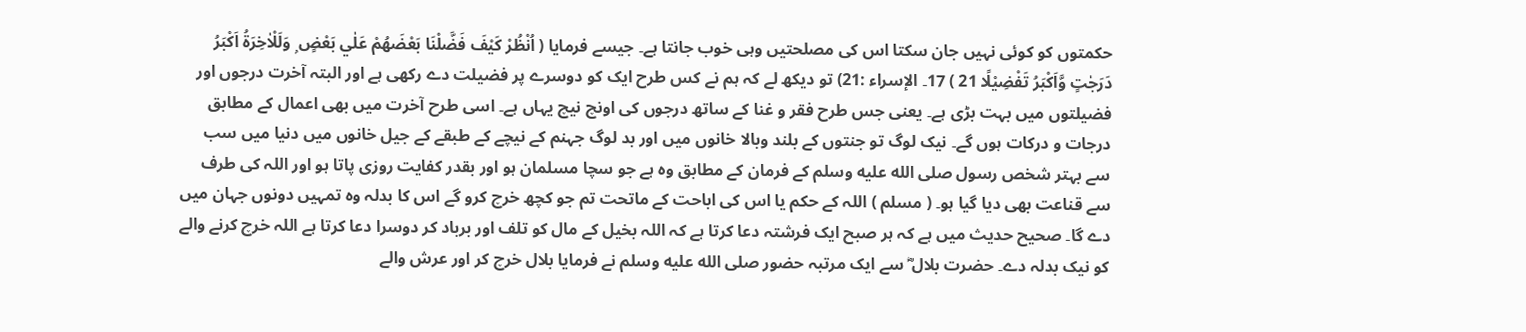حکمتوں کو کوئی نہیں جان سکتا اس کی مصلحتیں وہی خوب جانتا ہے۔ جیسے فرمایا ( اُنْظُرْ كَيْفَ فَضَّلْنَا بَعْضَهُمْ عَلٰي بَعْضٍ ۭ وَلَلْاٰخِرَةُ اَكْبَرُ دَرَجٰتٍ وَّاَكْبَرُ تَفْضِيْلًا 21 ) 17۔ الإسراء :21) تو دیکھ لے کہ ہم نے کس طرح ایک کو دوسرے پر فضیلت دے رکھی ہے اور البتہ آخرت درجوں اور فضیلتوں میں بہت بڑی ہے۔ یعنی جس طرح فقر و غنا کے ساتھ درجوں کی اونچ نیچ یہاں ہے۔ اسی طرح آخرت میں بھی اعمال کے مطابق درجات و درکات ہوں گے۔ نیک لوگ تو جنتوں کے بلند وبالا خانوں میں اور بد لوگ جہنم کے نیچے کے طبقے کے جیل خانوں میں دنیا میں سب سے بہتر شخص رسول صلى الله عليه وسلم کے فرمان کے مطابق وہ ہے جو سچا مسلمان ہو اور بقدر کفایت روزی پاتا ہو اور اللہ کی طرف سے قناعت بھی دیا گیا ہو۔ ( مسلم ) اللہ کے حکم یا اس کی اباحت کے ماتحت تم جو کچھ خرچ کرو گے اس کا بدلہ وہ تمہیں دونوں جہان میں دے گا۔ صحیح حدیث میں ہے کہ ہر صبح ایک فرشتہ دعا کرتا ہے کہ اللہ بخیل کے مال کو تلف اور برباد کر دوسرا دعا کرتا ہے اللہ خرچ کرنے والے کو نیک بدلہ دے۔ حضرت بلال ؓ سے ایک مرتبہ حضور صلى الله عليه وسلم نے فرمایا بلال خرچ کر اور عرش والے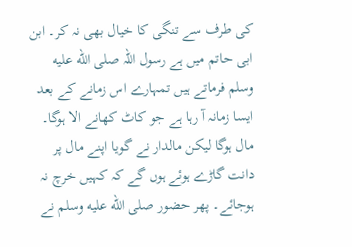کی طرف سے تنگی کا خیال بھی نہ کر۔ ابن ابی حاتم میں ہے رسول اللہ صلى الله عليه وسلم فرماتے ہیں تمہارے اس زمانے کے بعد ایسا زمانہ آ رہا ہے جو کاٹ کھانے الا ہوگا۔ مال ہوگا لیکن مالدار نے گویا اپنے مال پر دانت گاڑے ہوئے ہوں گے کہ کہیں خرچ نہ ہوجائے۔ پھر حضور صلى الله عليه وسلم نے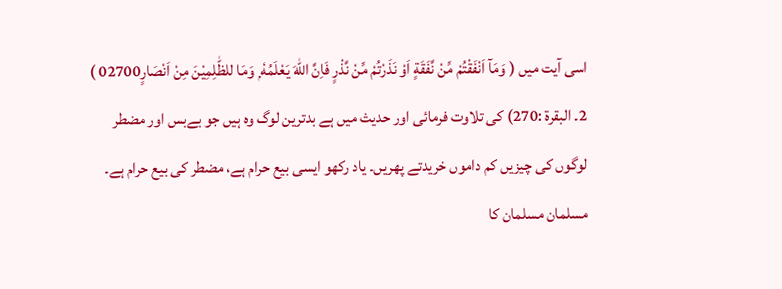اسی آیت میں ( وَمَآ اَنْفَقْتُمْ مِّنْ نَّفَقَةٍ اَوْ نَذَرْتُمْ مِّنْ نَّذْرٍ فَاِنَّ اللّٰهَ يَعْلَمُهٗ ۭ وَمَا للظّٰلِمِيْنَ مِنْ اَنْصَارٍ02700 ) 2۔ البقرة :270) کی تلاوت فرمائی اور حدیث میں ہے بدترین لوگ وہ ہیں جو بےبس اور مضطر لوگوں کی چیزیں کم داموں خریدتے پھریں۔ یاد رکھو ایسی بیع حرام ہے، مضطر کی بیع حرام ہے۔ مسلمان مسلمان کا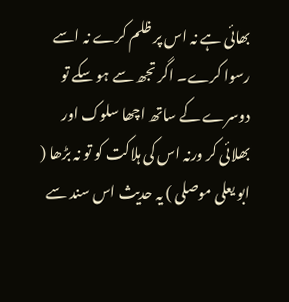بھائی ہے نہ اس پر ظلم کرے نہ اسے رسوا کرے۔ اگر تجھ سے ہو سکے تو دوسرے کے ساتھ اچھا سلوک اور بھلائی کر ورنہ اس کی ہلاکت کو تو نہ بڑھا ( ابو یعلی موصلی ) یہ حدیث اس سند سے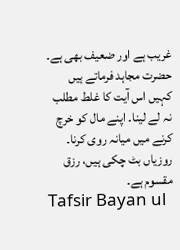غریب ہے اور ضعیف بھی ہے۔ حضرت مجاہد فرماتے ہیں کہیں اس آیت کا غلط مطلب نہ لے لینا۔ اپنے مال کو خرچ کرنے میں میانہ روی کرنا۔ روزیاں بٹ چکی ہیں، رزق مقسوم ہے۔
Tafsir Bayan ul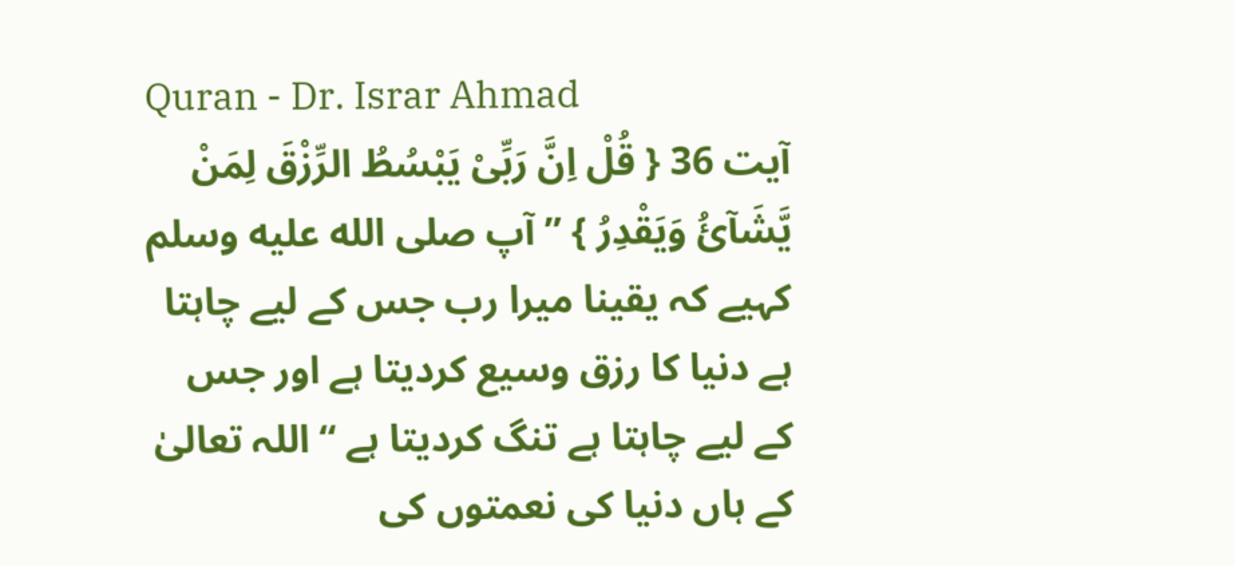Quran - Dr. Israr Ahmad
آیت 36 { قُلْ اِنَّ رَبِّیْ یَبْسُطُ الرِّزْقَ لِمَنْ یَّشَآئُ وَیَقْدِرُ } ” آپ صلى الله عليه وسلم کہیے کہ یقینا میرا رب جس کے لیے چاہتا ہے دنیا کا رزق وسیع کردیتا ہے اور جس کے لیے چاہتا ہے تنگ کردیتا ہے “ اللہ تعالیٰ کے ہاں دنیا کی نعمتوں کی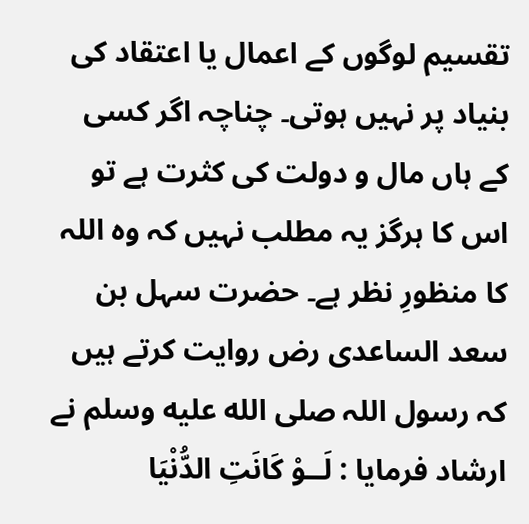تقسیم لوگوں کے اعمال یا اعتقاد کی بنیاد پر نہیں ہوتی۔ چناچہ اگر کسی کے ہاں مال و دولت کی کثرت ہے تو اس کا ہرگز یہ مطلب نہیں کہ وہ اللہ کا منظورِ نظر ہے۔ حضرت سہل بن سعد الساعدی رض روایت کرتے ہیں کہ رسول اللہ صلى الله عليه وسلم نے ارشاد فرمایا : لَــوْ کَانَتِ الدُّنْیَا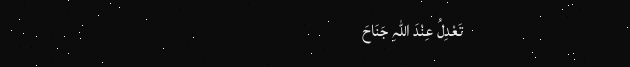تَعْدِلُ عِنْدَ اللّٰہِ جَنَاحَ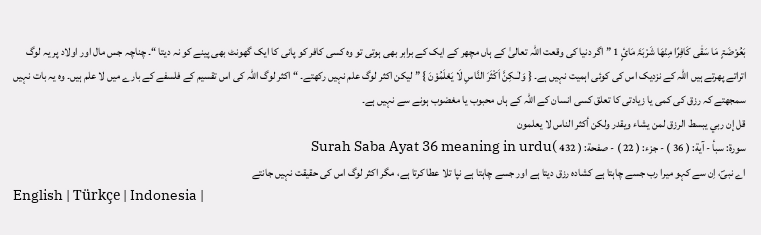بَعُوْضَۃٍ مَا سَقٰی کَافِرًا مِنْھَا شَرْبَۃَ مَائٍ 1 ” اگر دنیا کی وقعت اللہ تعالیٰ کے ہاں مچھر کے ایک کے برابر بھی ہوتی تو وہ کسی کافر کو پانی کا ایک گھونٹ بھی پینے کو نہ دیتا “۔ چناچہ جس مال اور اولاد پر یہ لوگ اتراتے پھرتے ہیں اللہ کے نزدیک اس کی کوئی اہمیت نہیں ہے۔ { وَلٰــکِنَّ اَکْثَرَ النَّاسِ لَا یَعْلَمُوْنَ } ” لیکن اکثر لوگ علم نہیں رکھتے۔ “ اکثر لوگ اللہ کی اس تقسیم کے فلسفے کے بارے میں لا علم ہیں۔ وہ یہ بات نہیں سمجھتے کہ رزق کی کمی یا زیادتی کا تعلق کسی انسان کے اللہ کے ہاں محبوب یا مغضوب ہونے سے نہیں ہے۔
قل إن ربي يبسط الرزق لمن يشاء ويقدر ولكن أكثر الناس لا يعلمون
سورة: سبأ - آية: ( 36 ) - جزء: ( 22 ) - صفحة: ( 432 )Surah Saba Ayat 36 meaning in urdu
اے نبیؐ، اِن سے کہو میرا رب جسے چاہتا ہے کشادہ رزق دیتا ہے اور جسے چاہتا ہے نپا تلا عطا کرتا ہے، مگر اکثر لوگ اس کی حقیقت نہیں جانتے
English | Türkçe | Indonesia |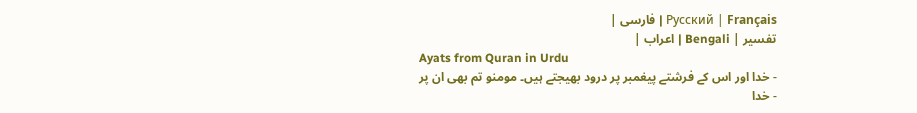Русский | Français | فارسی |
تفسير | Bengali | اعراب |
Ayats from Quran in Urdu
- خدا اور اس کے فرشتے پیغمبر پر درود بھیجتے ہیں۔ مومنو تم بھی ان پر
- خدا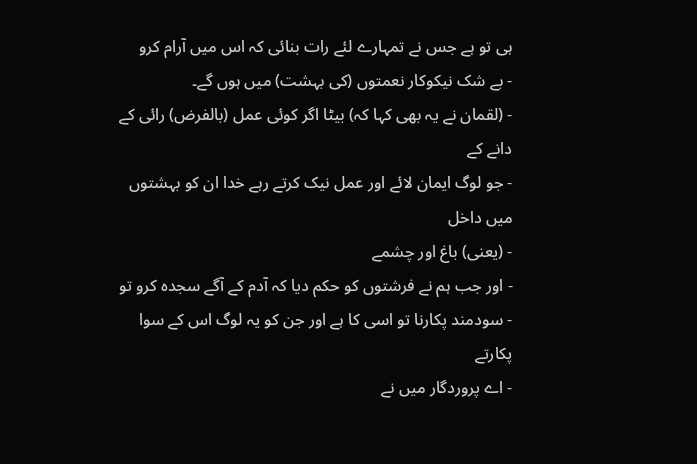ہی تو ہے جس نے تمہارے لئے رات بنائی کہ اس میں آرام کرو
- بے شک نیکوکار نعمتوں (کی بہشت) میں ہوں گے۔
- (لقمان نے یہ بھی کہا کہ) بیٹا اگر کوئی عمل (بالفرض) رائی کے دانے کے
- جو لوگ ایمان لائے اور عمل نیک کرتے رہے خدا ان کو بہشتوں میں داخل
- (یعنی) باغ اور چشمے
- اور جب ہم نے فرشتوں کو حکم دیا کہ آدم کے آگے سجدہ کرو تو
- سودمند پکارنا تو اسی کا ہے اور جن کو یہ لوگ اس کے سوا پکارتے
- اے پروردگار میں نے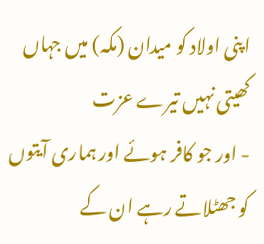اپنی اولاد کو میدان (مکہ) میں جہاں کھیتی نہیں تیرے عزت
- اور جو کافر ہوئے اور ہماری آیتوں کو جھٹلاتے رہے ان کے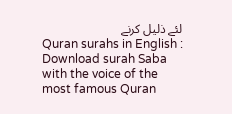لئے ذلیل کرنے
Quran surahs in English :
Download surah Saba with the voice of the most famous Quran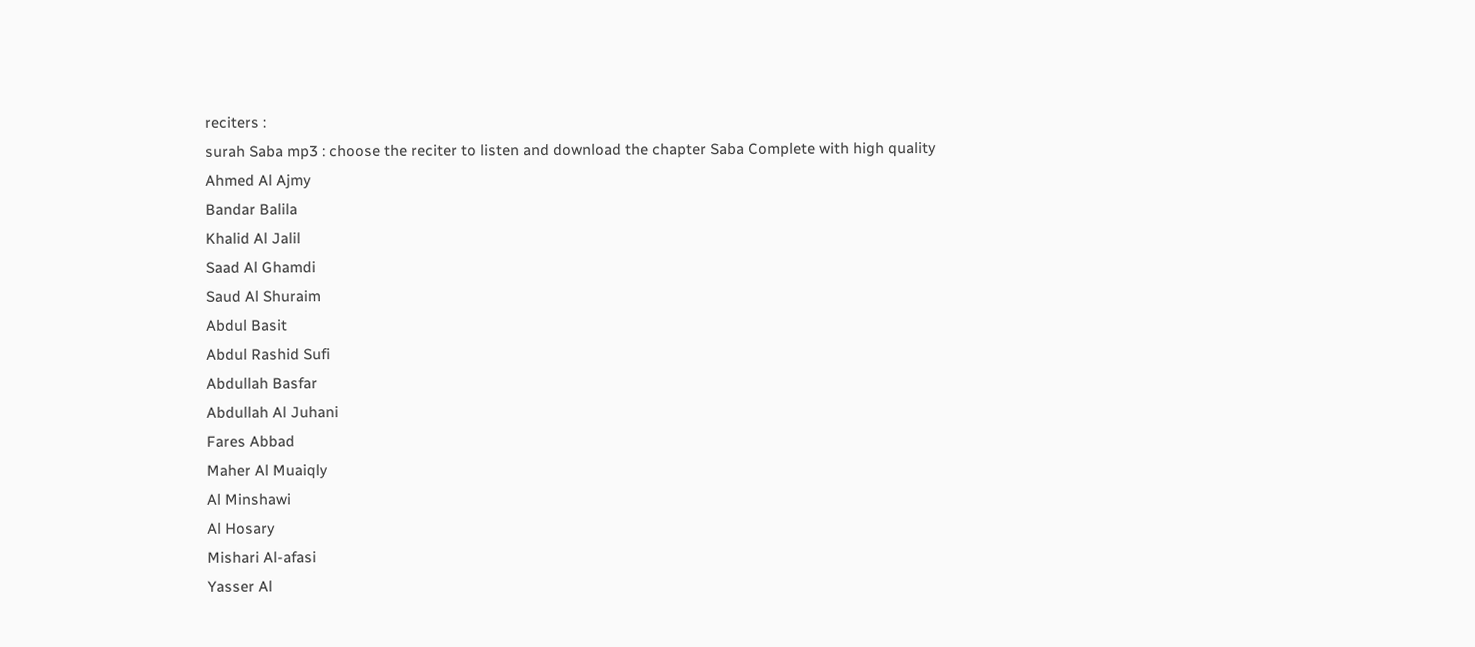reciters :
surah Saba mp3 : choose the reciter to listen and download the chapter Saba Complete with high quality
Ahmed Al Ajmy
Bandar Balila
Khalid Al Jalil
Saad Al Ghamdi
Saud Al Shuraim
Abdul Basit
Abdul Rashid Sufi
Abdullah Basfar
Abdullah Al Juhani
Fares Abbad
Maher Al Muaiqly
Al Minshawi
Al Hosary
Mishari Al-afasi
Yasser Al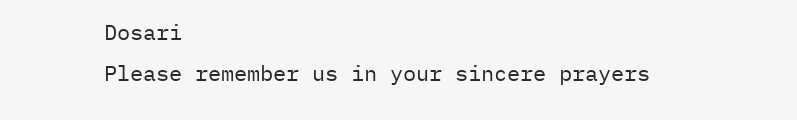Dosari
Please remember us in your sincere prayers